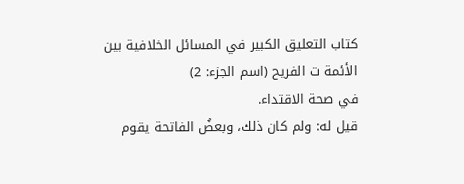كتاب التعليق الكبير في المسائل الخلافية بين الأئمة ت الفريح (اسم الجزء: 2)
في صحة الاقتداء.
قيل له: ولم كان ذلك، وبعضُ الفاتحة يقوم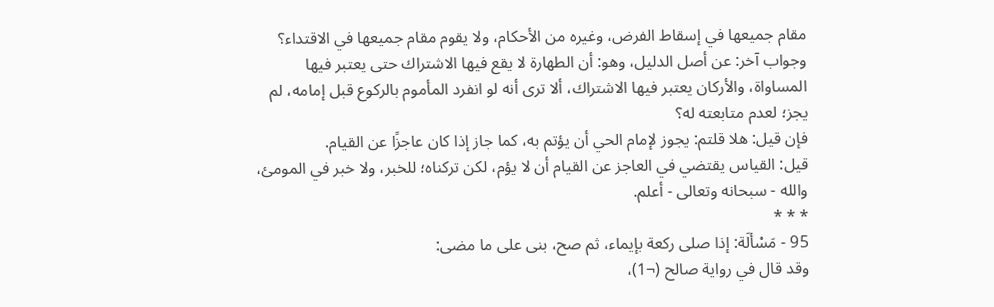مقام جميعها في إسقاط الفرض، وغيره من الأحكام، ولا يقوم مقام جميعها في الاقتداء؟
وجواب آخر: عن أصل الدليل، وهو: أن الطهارة لا يقع فيها الاشتراك حتى يعتبر فيها المساواة، والأركان يعتبر فيها الاشتراك، ألا ترى أنه لو انفرد المأموم بالركوع قبل إمامه، لم يجز؛ لعدم متابعته له؟
فإن قيل: هلا قلتم: يجوز لإمام الحي أن يؤتم به، كما جاز إذا كان عاجزًا عن القيام.
قيل: القياس يقتضي في العاجز عن القيام أن لا يؤم، لكن تركناه؛ للخبر، ولا خبر في المومئ، والله - سبحانه وتعالى - أعلم.
* * *
95 - مَسْألَة: إذا صلى ركعة بإيماء، ثم صح، بنى على ما مضى:
وقد قال في رواية صالح (¬1)،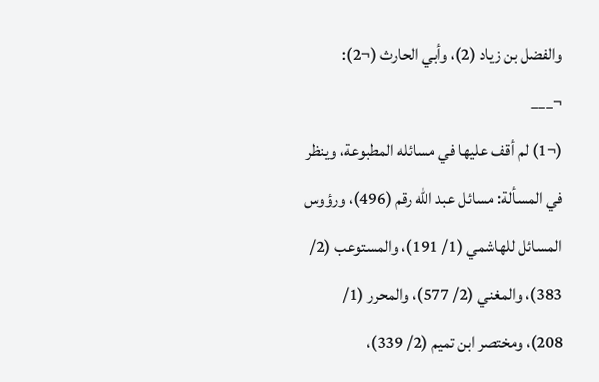والفضل بن زياد (2)، وأبي الحارث (¬2):
¬___
(¬1) لم أقف عليها في مسائله المطبوعة، وينظر في المسألة: مسائل عبد الله رقم (496)، ورؤوس المسائل للهاشمي (1/ 191)، والمستوعب (2/ 383)، والمغني (2/ 577)، والمحرر (1/ 208)، ومختصر ابن تميم (2/ 339)،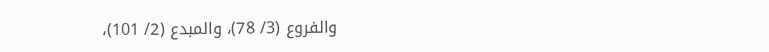والفروع (3/ 78)، والمبدع (2/ 101)،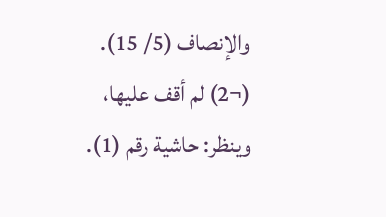والإنصاف (5/ 15).
(¬2) لم أقف عليها، وينظر: حاشية رقم (1).